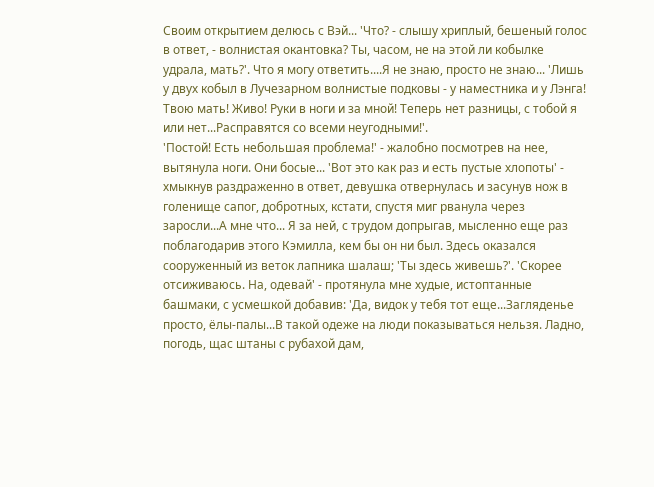Своим открытием делюсь с Вэй... 'Что? - слышу хриплый, бешеный голос в ответ, - волнистая окантовка? Ты, часом, не на этой ли кобылке удрала, мать?'. Что я могу ответить....Я не знаю, просто не знаю... 'Лишь у двух кобыл в Лучезарном волнистые подковы - у наместника и у Лэнга! Твою мать! Живо! Руки в ноги и за мной! Теперь нет разницы, с тобой я или нет...Расправятся со всеми неугодными!'.
'Постой! Есть небольшая проблема!' - жалобно посмотрев на нее, вытянула ноги. Они босые... 'Вот это как раз и есть пустые хлопоты' - хмыкнув раздраженно в ответ, девушка отвернулась и засунув нож в голенище сапог, добротных, кстати, спустя миг рванула через заросли...А мне что... Я за ней, с трудом допрыгав, мысленно еще раз поблагодарив этого Кэмилла, кем бы он ни был. Здесь оказался сооруженный из веток лапника шалаш; 'Ты здесь живешь?'. 'Скорее отсиживаюсь. На, одевай' - протянула мне худые, истоптанные башмаки, с усмешкой добавив: 'Да, видок у тебя тот еще...Загляденье просто, ёлы-палы...В такой одеже на люди показываться нельзя. Ладно, погодь, щас штаны с рубахой дам,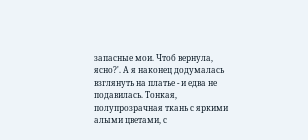запасные мои. Чтоб вернула, ясно?'. А я наконец додумалась взглянуть на платье - и едва не подавилась. Тонкая, полупрозрачная ткань с яркими алыми цветами, с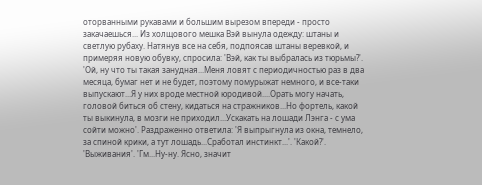оторванными рукавами и большим вырезом впереди - просто закачаешься... Из холщового мешка Вэй вынула одежду: штаны и светлую рубаху. Натянув все на себя, подпоясав штаны веревкой, и примеряя новую обувку, спросила: 'Вэй, как ты выбралась из тюрьмы?'. 'Ой, ну что ты такая занудная...Меня ловят с периодичностью раз в два месяца, бумаг нет и не будет, поэтому помурыжат немного, и все-таки выпускают...Я у них вроде местной юродивой....Орать могу начать, головой биться об стену, кидаться на стражников...Но фортель, какой ты выкинула, в мозги не приходил...Ускакать на лошади Лэнга - с ума сойти можно'. Раздраженно ответила: 'Я выпрыгнула из окна, темнело, за спиной крики, а тут лошадь...Сработал инстинкт...'. 'Какой?'. 'Выживания'. 'Гм...Ну-ну. Ясно, значит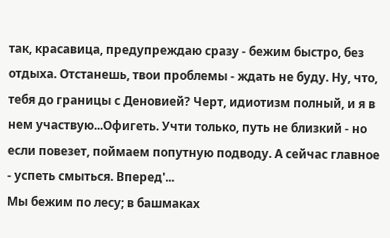так, красавица, предупреждаю сразу - бежим быстро, без отдыха. Отстанешь, твои проблемы - ждать не буду. Ну, что, тебя до границы с Деновией? Черт, идиотизм полный, и я в нем участвую...Офигеть. Учти только, путь не близкий - но если повезет, поймаем попутную подводу. А сейчас главное - успеть смыться. Вперед'...
Мы бежим по лесу; в башмаках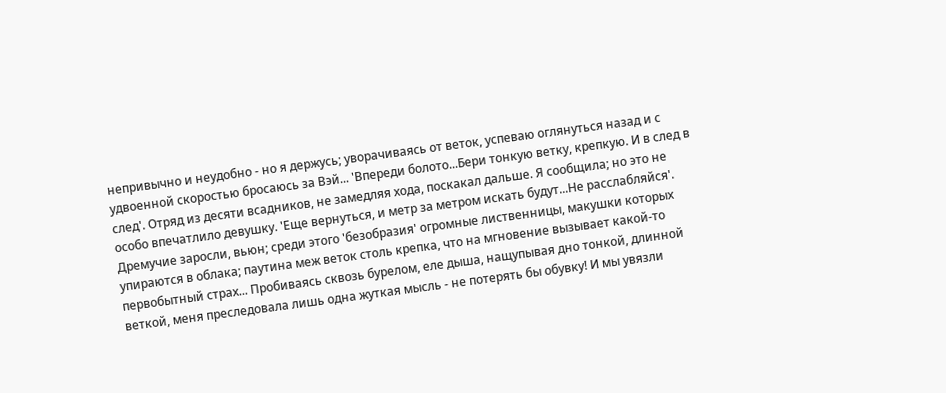непривычно и неудобно - но я держусь; уворачиваясь от веток, успеваю оглянуться назад и с удвоенной скоростью бросаюсь за Вэй... 'Впереди болото...Бери тонкую ветку, крепкую. И в след в след'. Отряд из десяти всадников, не замедляя хода, поскакал дальше. Я сообщила; но это не особо впечатлило девушку. 'Еще вернуться, и метр за метром искать будут...Не расслабляйся'. Дремучие заросли, вьюн; среди этого 'безобразия' огромные лиственницы, макушки которых упираются в облака; паутина меж веток столь крепка, что на мгновение вызывает какой-то первобытный страх... Пробиваясь сквозь бурелом, еле дыша, нащупывая дно тонкой, длинной веткой, меня преследовала лишь одна жуткая мысль - не потерять бы обувку! И мы увязли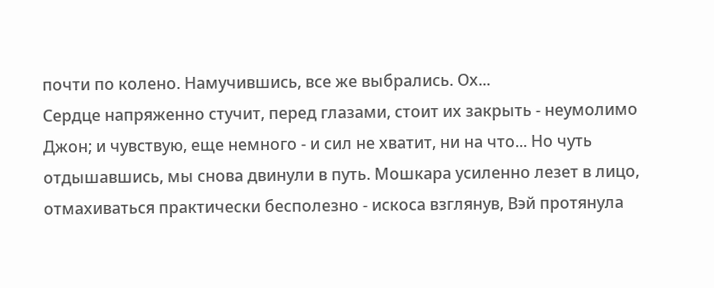почти по колено. Намучившись, все же выбрались. Ох...
Сердце напряженно стучит, перед глазами, стоит их закрыть - неумолимо Джон; и чувствую, еще немного - и сил не хватит, ни на что... Но чуть отдышавшись, мы снова двинули в путь. Мошкара усиленно лезет в лицо, отмахиваться практически бесполезно - искоса взглянув, Вэй протянула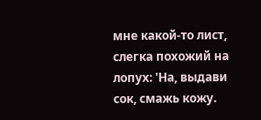мне какой-то лист, слегка похожий на лопух: 'На, выдави сок, смажь кожу.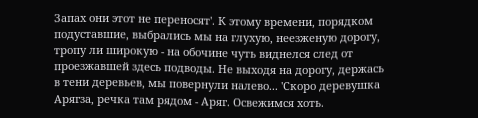Запах они этот не переносят'. К этому времени, порядком подуставшие, выбрались мы на глухую, неезженую дорогу, тропу ли широкую - на обочине чуть виднелся след от проезжавшей здесь подводы. Не выходя на дорогу, держась в тени деревьев, мы повернули налево... 'Скоро деревушка Арягза, речка там рядом - Аряг. Освежимся хоть.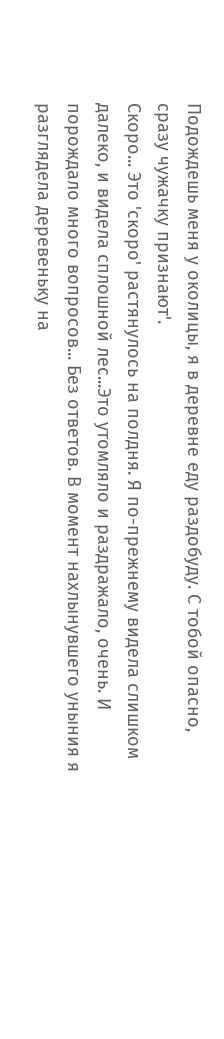Подождешь меня у околицы, я в деревне еду раздобуду. С тобой опасно, сразу чужачку признают'.
Скоро... Это 'скоро' растянулось на полдня. Я по-прежнему видела слишком далеко, и видела сплошной лес...Это утомляло и раздражало, очень. И порождало много вопросов... Без ответов. В момент нахлынувшего уныния я разглядела деревеньку на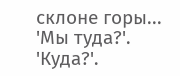склоне горы... 'Мы туда?'. 'Куда?'.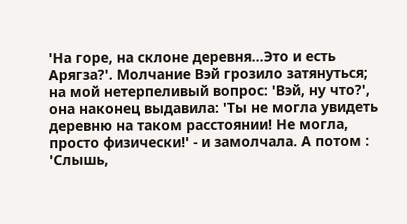'На горе, на склоне деревня...Это и есть Арягза?'. Молчание Вэй грозило затянуться; на мой нетерпеливый вопрос: 'Вэй, ну что?', она наконец выдавила: 'Ты не могла увидеть деревню на таком расстоянии! Не могла, просто физически!' - и замолчала. А потом : 'Слышь,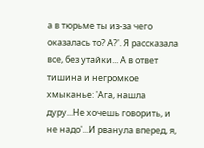а в тюрьме ты из-за чего оказалась то? А?'. Я рассказала все, без утайки... А в ответ тишина и негромкое хмыканье: 'Ага, нашла дуру...Не хочешь говорить, и не надо'...И рванула вперед, я,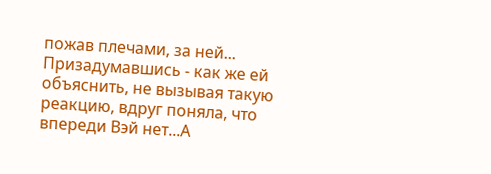пожав плечами, за ней...
Призадумавшись - как же ей объяснить, не вызывая такую реакцию, вдруг поняла, что впереди Вэй нет...А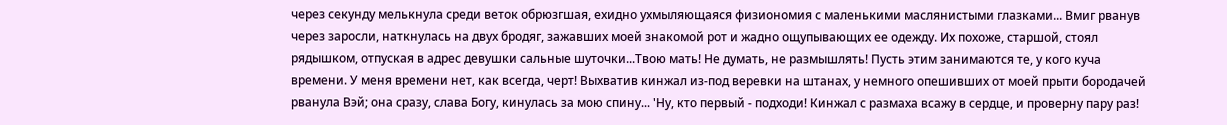через секунду мелькнула среди веток обрюзгшая, ехидно ухмыляющаяся физиономия с маленькими маслянистыми глазками... Вмиг рванув через заросли, наткнулась на двух бродяг, зажавших моей знакомой рот и жадно ощупывающих ее одежду. Их похоже, старшой, стоял рядышком, отпуская в адрес девушки сальные шуточки...Твою мать! Не думать, не размышлять! Пусть этим занимаются те, у кого куча времени. У меня времени нет, как всегда, черт! Выхватив кинжал из-под веревки на штанах, у немного опешивших от моей прыти бородачей рванула Вэй; она сразу, слава Богу, кинулась за мою спину... 'Ну, кто первый - подходи! Кинжал с размаха всажу в сердце, и проверну пару раз!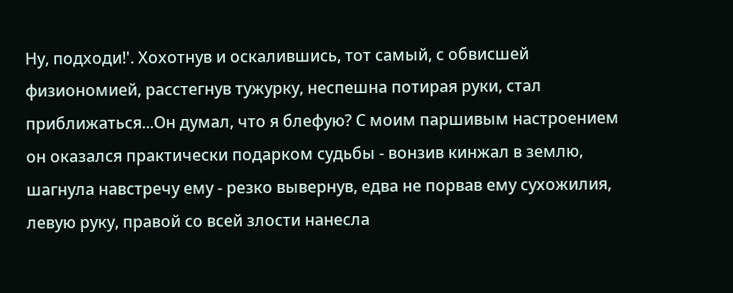Ну, подходи!'. Хохотнув и оскалившись, тот самый, с обвисшей физиономией, расстегнув тужурку, неспешна потирая руки, стал приближаться...Он думал, что я блефую? С моим паршивым настроением он оказался практически подарком судьбы - вонзив кинжал в землю, шагнула навстречу ему - резко вывернув, едва не порвав ему сухожилия, левую руку, правой со всей злости нанесла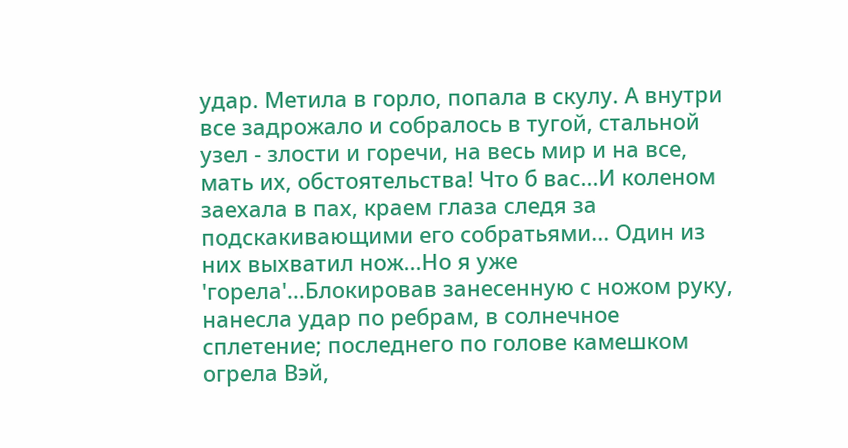удар. Метила в горло, попала в скулу. А внутри все задрожало и собралось в тугой, стальной узел - злости и горечи, на весь мир и на все, мать их, обстоятельства! Что б вас...И коленом заехала в пах, краем глаза следя за подскакивающими его собратьями... Один из них выхватил нож...Но я уже 'горела'...Блокировав занесенную с ножом руку, нанесла удар по ребрам, в солнечное сплетение; последнего по голове камешком огрела Вэй,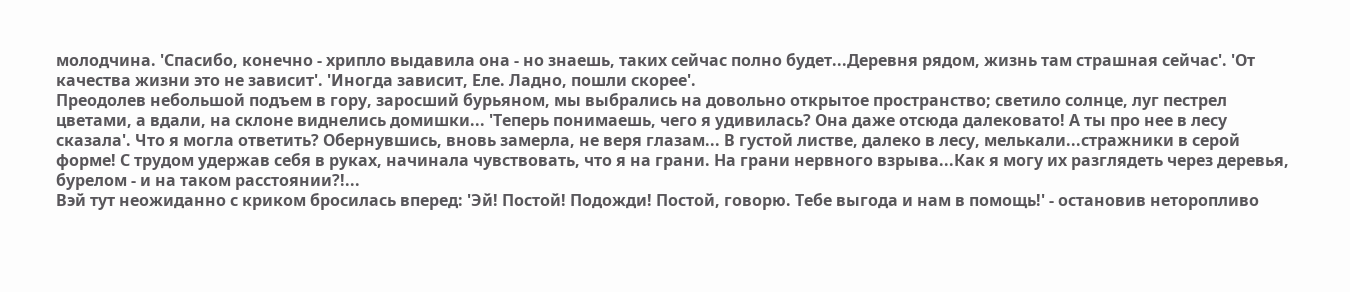молодчина. 'Спасибо, конечно - хрипло выдавила она - но знаешь, таких сейчас полно будет...Деревня рядом, жизнь там страшная сейчас'. 'От качества жизни это не зависит'. 'Иногда зависит, Еле. Ладно, пошли скорее'.
Преодолев небольшой подъем в гору, заросший бурьяном, мы выбрались на довольно открытое пространство; светило солнце, луг пестрел цветами, а вдали, на склоне виднелись домишки... 'Теперь понимаешь, чего я удивилась? Она даже отсюда далековато! А ты про нее в лесу сказала'. Что я могла ответить? Обернувшись, вновь замерла, не веря глазам... В густой листве, далеко в лесу, мелькали...стражники в серой форме! С трудом удержав себя в руках, начинала чувствовать, что я на грани. На грани нервного взрыва...Как я могу их разглядеть через деревья, бурелом - и на таком расстоянии?!...
Вэй тут неожиданно с криком бросилась вперед: 'Эй! Постой! Подожди! Постой, говорю. Тебе выгода и нам в помощь!' - остановив неторопливо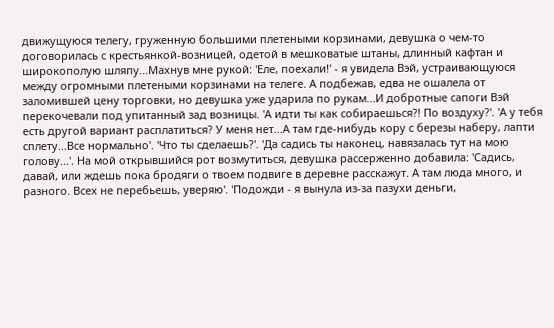движущуюся телегу, груженную большими плетеными корзинами, девушка о чем-то договорилась с крестьянкой-возницей, одетой в мешковатые штаны, длинный кафтан и широкополую шляпу...Махнув мне рукой: 'Еле, поехали!' - я увидела Вэй, устраивающуюся между огромными плетеными корзинами на телеге. А подбежав, едва не ошалела от заломившей цену торговки, но девушка уже ударила по рукам...И добротные сапоги Вэй перекочевали под упитанный зад возницы. 'А идти ты как собираешься?! По воздуху?'. 'А у тебя есть другой вариант расплатиться? У меня нет...А там где-нибудь кору с березы наберу, лапти сплету...Все нормально'. 'Что ты сделаешь?'. 'Да садись ты наконец, навязалась тут на мою голову...'. На мой открывшийся рот возмутиться, девушка рассерженно добавила: 'Садись, давай, или ждешь пока бродяги о твоем подвиге в деревне расскажут. А там люда много, и разного. Всех не перебьешь, уверяю'. 'Подожди - я вынула из-за пазухи деньги,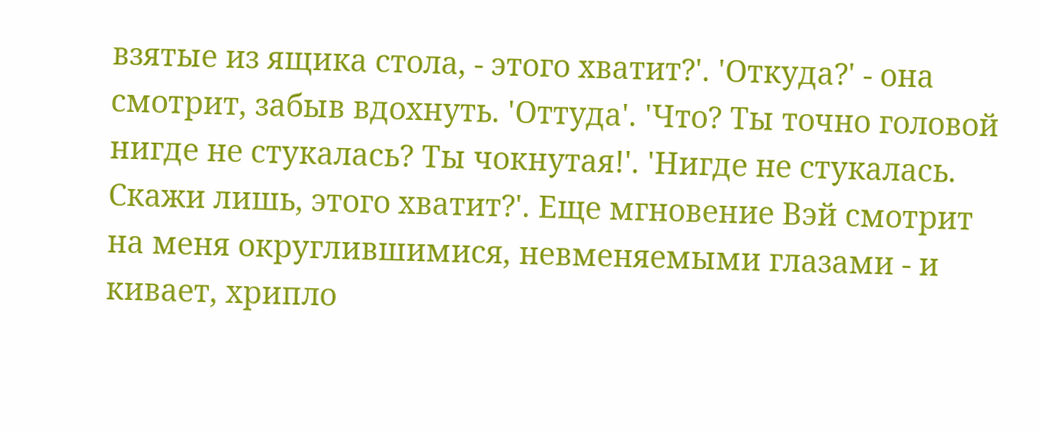взятые из ящика стола, - этого хватит?'. 'Откуда?' - она смотрит, забыв вдохнуть. 'Оттуда'. 'Что? Ты точно головой нигде не стукалась? Ты чокнутая!'. 'Нигде не стукалась. Скажи лишь, этого хватит?'. Еще мгновение Вэй смотрит на меня округлившимися, невменяемыми глазами - и кивает, хрипло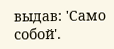выдав: 'Само собой'.